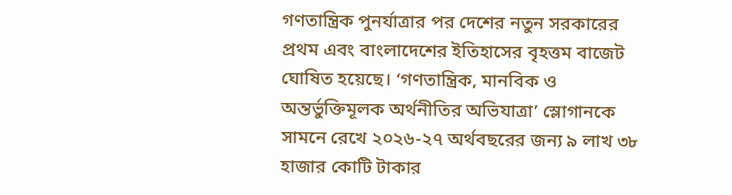গণতান্ত্রিক পুনর্যাত্রার পর দেশের নতুন সরকারের প্রথম এবং বাংলাদেশের ইতিহাসের বৃহত্তম বাজেট ঘোষিত হয়েছে। ‘গণতান্ত্রিক, মানবিক ও অন্তর্ভুক্তিমূলক অর্থনীতির অভিযাত্রা’ স্লোগানকে সামনে রেখে ২০২৬-২৭ অর্থবছরের জন্য ৯ লাখ ৩৮ হাজার কোটি টাকার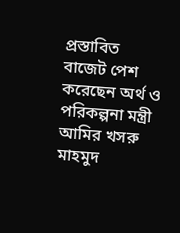প্রস্তাবিত বাজেট পেশ করেছেন অর্থ ও পরিকল্পনা মন্ত্রী আমির খসরু মাহমুদ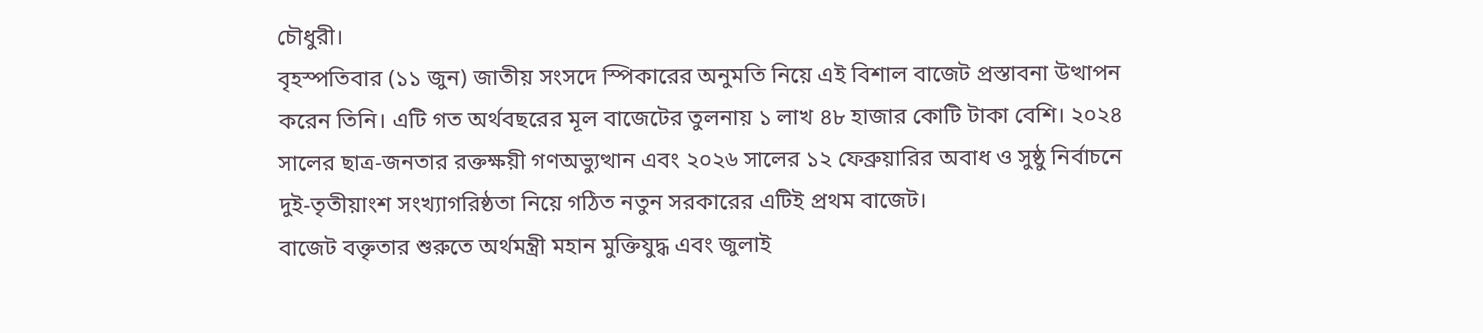চৌধুরী।
বৃহস্পতিবার (১১ জুন) জাতীয় সংসদে স্পিকারের অনুমতি নিয়ে এই বিশাল বাজেট প্রস্তাবনা উত্থাপন করেন তিনি। এটি গত অর্থবছরের মূল বাজেটের তুলনায় ১ লাখ ৪৮ হাজার কোটি টাকা বেশি। ২০২৪ সালের ছাত্র-জনতার রক্তক্ষয়ী গণঅভ্যুত্থান এবং ২০২৬ সালের ১২ ফেব্রুয়ারির অবাধ ও সুষ্ঠু নির্বাচনে দুই-তৃতীয়াংশ সংখ্যাগরিষ্ঠতা নিয়ে গঠিত নতুন সরকারের এটিই প্রথম বাজেট।
বাজেট বক্তৃতার শুরুতে অর্থমন্ত্রী মহান মুক্তিযুদ্ধ এবং জুলাই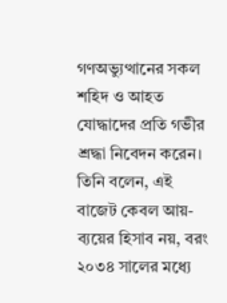গণঅভ্যুত্থানের সকল শহিদ ও আহত যোদ্ধাদের প্রতি গভীর শ্রদ্ধা নিবেদন করেন। তিনি বলেন, এই বাজেট কেবল আয়-ব্যয়ের হিসাব নয়, বরং ২০৩৪ সালের মধ্যে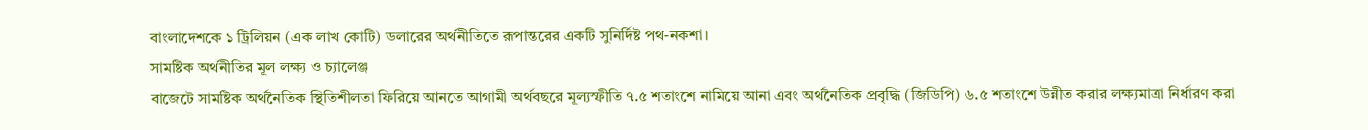বাংলাদেশকে ১ ট্রিলিয়ন (এক লাখ কোটি) ডলারের অর্থনীতিতে রূপান্তরের একটি সুনির্দিষ্ট পথ-নকশা।
সামষ্টিক অর্থনীতির মূল লক্ষ্য ও চ্যালেঞ্জ
বাজেটে সামষ্টিক অর্থনৈতিক স্থিতিশীলতা ফিরিয়ে আনতে আগামী অর্থবছরে মূল্যস্ফীতি ৭.৫ শতাংশে নামিয়ে আনা এবং অর্থনৈতিক প্রবৃদ্ধি (জিডিপি) ৬.৫ শতাংশে উন্নীত করার লক্ষ্যমাত্রা নির্ধারণ করা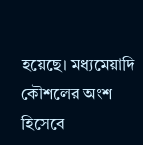হয়েছে। মধ্যমেয়াদি কৌশলের অংশ হিসেবে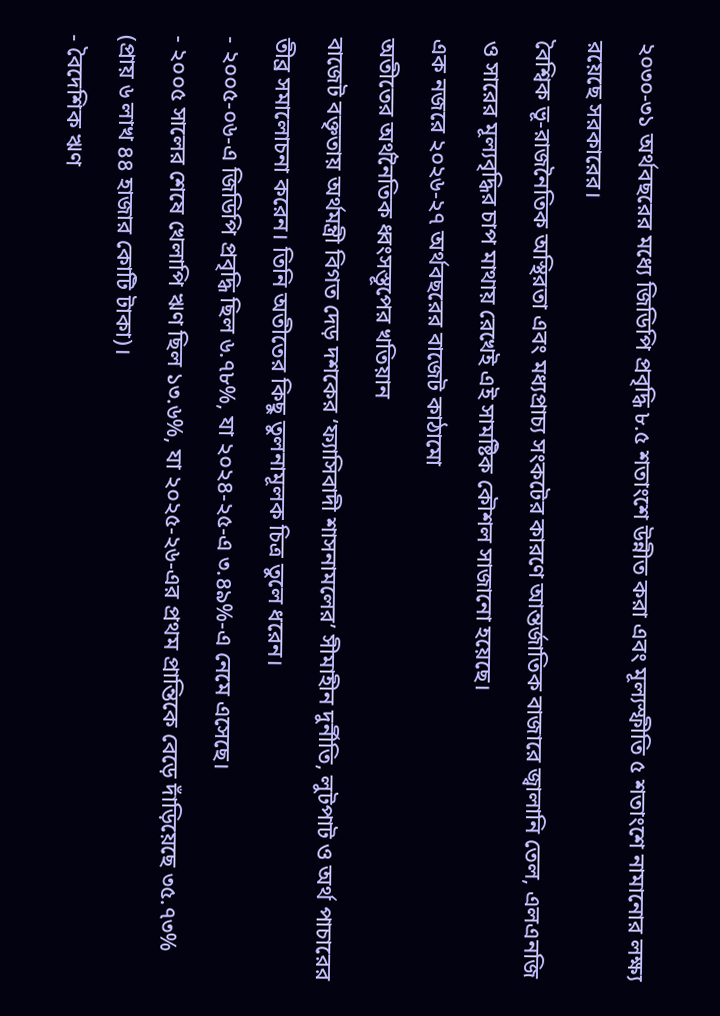২০৩০-৩১ অর্থবছরের মধ্যে জিডিপি প্রবৃদ্ধি ৮.৫ শতাংশে উন্নীত করা এবং মূল্যস্ফীতি ৫ শতাংশে নামানোর লক্ষ্য রয়েছে সরকারের।
বৈশ্বিক ভূ-রাজনৈতিক অস্থিরতা এবং মধ্যপ্রাচ্য সংকটের কারণে আন্তর্জাতিক বাজারে জ্বালানি তেল, এলএনজি ও সারের মূল্যবৃদ্ধির চাপ মাথায় রেখেই এই সামষ্টিক কৌশল সাজানো হয়েছে।
এক নজরে ২০২৬-২৭ অর্থবছরের বাজেট কাঠামো
অতীতের অর্থনৈতিক ধ্বংসস্তূপের খতিয়ান
বাজেট বক্তৃতায় অর্থমন্ত্রী বিগত দেড় দশকের ‘ফ্যাসিবাদী শাসনামলের’ সীমাহীন দুর্নীতি, লুটপাট ও অর্থ পাচারের তীব্র সমালোচনা করেন। তিনি অতীতের কিছু তুলনামূলক চিত্র তুলে ধরেন।
- ২০০৫-০৬-এ জিডিপি প্রবৃদ্ধি ছিল ৬.৭৮%, যা ২০২৪-২৫-এ ৩.৪৯%-এ নেমে এসেছে।
- ২০০৫ সালের শেষে খেলাপি ঋণ ছিল ১৩.৬%, যা ২০২৫-২৬-এর প্রথম প্রান্তিকে বেড়ে দাঁড়িয়েছে ৩৫.৭৩% (প্রায় ৬ লাখ ৪৪ হাজার কোটি টাকা)।
- বৈদেশিক ঋণ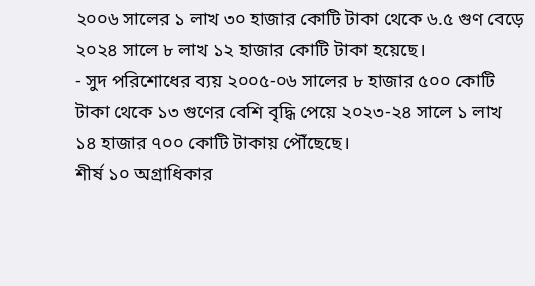২০০৬ সালের ১ লাখ ৩০ হাজার কোটি টাকা থেকে ৬.৫ গুণ বেড়ে ২০২৪ সালে ৮ লাখ ১২ হাজার কোটি টাকা হয়েছে।
- সুদ পরিশোধের ব্যয় ২০০৫-০৬ সালের ৮ হাজার ৫০০ কোটি টাকা থেকে ১৩ গুণের বেশি বৃদ্ধি পেয়ে ২০২৩-২৪ সালে ১ লাখ ১৪ হাজার ৭০০ কোটি টাকায় পৌঁছেছে।
শীর্ষ ১০ অগ্রাধিকার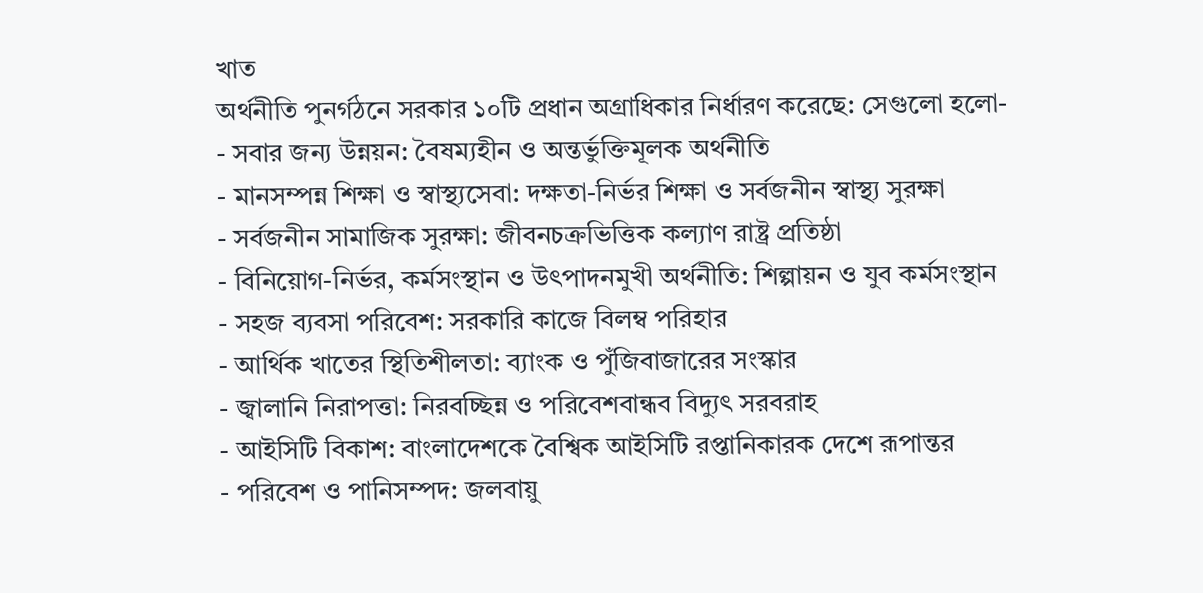খাত
অর্থনীতি পুনর্গঠনে সরকার ১০টি প্রধান অগ্রাধিকার নির্ধারণ করেছে: সেগুলো হলো-
- সবার জন্য উন্নয়ন: বৈষম্যহীন ও অন্তর্ভুক্তিমূলক অর্থনীতি
- মানসম্পন্ন শিক্ষা ও স্বাস্থ্যসেবা: দক্ষতা-নির্ভর শিক্ষা ও সর্বজনীন স্বাস্থ্য সুরক্ষা
- সর্বজনীন সামাজিক সুরক্ষা: জীবনচক্রভিত্তিক কল্যাণ রাষ্ট্র প্রতিষ্ঠা
- বিনিয়োগ-নির্ভর, কর্মসংস্থান ও উৎপাদনমুখী অর্থনীতি: শিল্পায়ন ও যুব কর্মসংস্থান
- সহজ ব্যবসা পরিবেশ: সরকারি কাজে বিলম্ব পরিহার
- আর্থিক খাতের স্থিতিশীলতা: ব্যাংক ও পুঁজিবাজারের সংস্কার
- জ্বালানি নিরাপত্তা: নিরবচ্ছিন্ন ও পরিবেশবান্ধব বিদ্যুৎ সরবরাহ
- আইসিটি বিকাশ: বাংলাদেশকে বৈশ্বিক আইসিটি রপ্তানিকারক দেশে রূপান্তর
- পরিবেশ ও পানিসম্পদ: জলবায়ু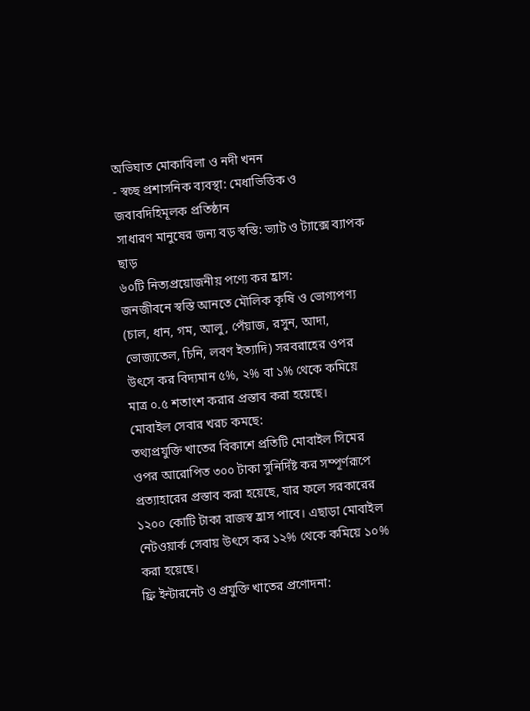অভিঘাত মোকাবিলা ও নদী খনন
- স্বচ্ছ প্রশাসনিক ব্যবস্থা: মেধাভিত্তিক ও জবাবদিহিমূলক প্রতিষ্ঠান
সাধারণ মানুষের জন্য বড় স্বস্তি: ভ্যাট ও ট্যাক্সে ব্যাপক ছাড়
৬০টি নিত্যপ্রয়োজনীয় পণ্যে কর হ্রাস:
জনজীবনে স্বস্তি আনতে মৌলিক কৃষি ও ভোগ্যপণ্য (চাল, ধান, গম, আলু, পেঁয়াজ, রসুন, আদা, ভোজ্যতেল, চিনি, লবণ ইত্যাদি) সরবরাহের ওপর উৎসে কর বিদ্যমান ৫%, ২% বা ১% থেকে কমিয়ে মাত্র ০.৫ শতাংশ করার প্রস্তাব করা হয়েছে।
মোবাইল সেবার খরচ কমছে:
তথ্যপ্রযুক্তি খাতের বিকাশে প্রতিটি মোবাইল সিমের ওপর আরোপিত ৩০০ টাকা সুনির্দিষ্ট কর সম্পূর্ণরূপে প্রত্যাহারের প্রস্তাব করা হয়েছে, যার ফলে সরকারের ১২০০ কোটি টাকা রাজস্ব হ্রাস পাবে। এছাড়া মোবাইল নেটওয়ার্ক সেবায় উৎসে কর ১২% থেকে কমিয়ে ১০% করা হয়েছে।
ফ্রি ইন্টারনেট ও প্রযুক্তি খাতের প্রণোদনা: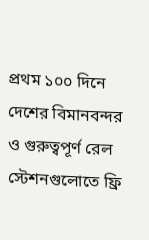প্রথম ১০০ দিনে দেশের বিমানবন্দর ও গুরুত্বপূর্ণ রেল স্টেশনগুলোতে ফ্রি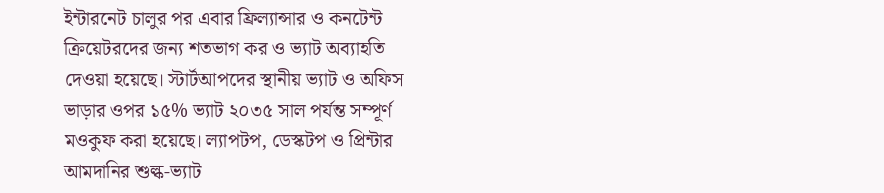ইন্টারনেট চালুর পর এবার ফ্রিল্যান্সার ও কনটেন্ট ক্রিয়েটরদের জন্য শতভাগ কর ও ভ্যাট অব্যাহতি দেওয়া হয়েছে। স্টার্টআপদের স্থানীয় ভ্যাট ও অফিস ভাড়ার ওপর ১৫% ভ্যাট ২০৩৫ সাল পর্যন্ত সম্পূর্ণ মওকুফ করা হয়েছে। ল্যাপটপ, ডেস্কটপ ও প্রিন্টার আমদানির শুল্ক-ভ্যাট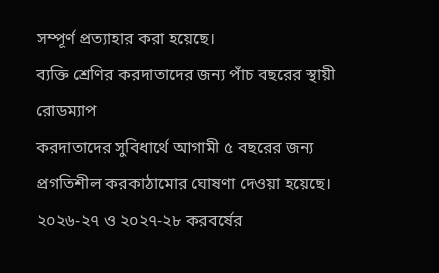সম্পূর্ণ প্রত্যাহার করা হয়েছে।
ব্যক্তি শ্রেণির করদাতাদের জন্য পাঁচ বছরের স্থায়ী রোডম্যাপ
করদাতাদের সুবিধার্থে আগামী ৫ বছরের জন্য প্রগতিশীল করকাঠামোর ঘোষণা দেওয়া হয়েছে। ২০২৬-২৭ ও ২০২৭-২৮ করবর্ষের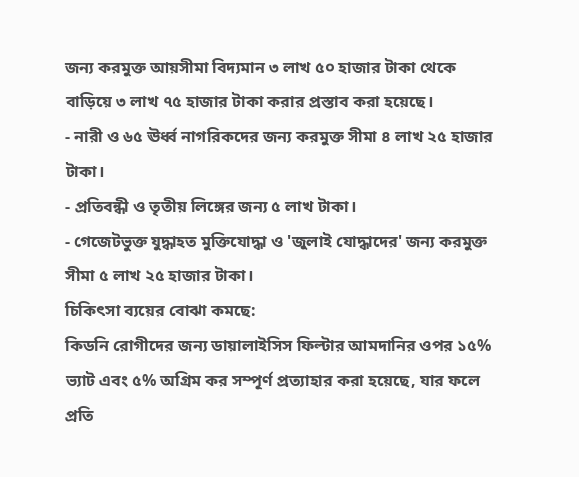জন্য করমুক্ত আয়সীমা বিদ্যমান ৩ লাখ ৫০ হাজার টাকা থেকে বাড়িয়ে ৩ লাখ ৭৫ হাজার টাকা করার প্রস্তাব করা হয়েছে।
- নারী ও ৬৫ ঊর্ধ্ব নাগরিকদের জন্য করমুক্ত সীমা ৪ লাখ ২৫ হাজার টাকা।
- প্রতিবন্ধী ও তৃতীয় লিঙ্গের জন্য ৫ লাখ টাকা।
- গেজেটভুক্ত যুদ্ধাহত মুক্তিযোদ্ধা ও 'জুলাই যোদ্ধাদের' জন্য করমুক্ত সীমা ৫ লাখ ২৫ হাজার টাকা।
চিকিৎসা ব্যয়ের বোঝা কমছে:
কিডনি রোগীদের জন্য ডায়ালাইসিস ফিল্টার আমদানির ওপর ১৫% ভ্যাট এবং ৫% অগ্রিম কর সম্পূর্ণ প্রত্যাহার করা হয়েছে, যার ফলে প্রতি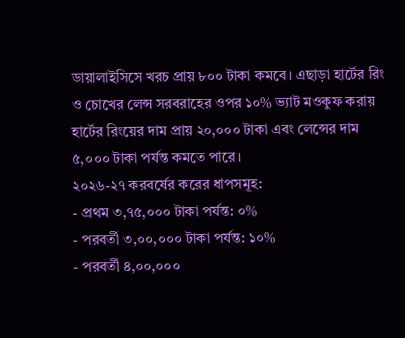ডায়ালাইসিসে খরচ প্রায় ৮০০ টাকা কমবে। এছাড়া হার্টের রিং ও চোখের লেন্স সরবরাহের ওপর ১০% ভ্যাট মওকুফ করায় হার্টের রিংয়ের দাম প্রায় ২০,০০০ টাকা এবং লেন্সের দাম ৫,০০০ টাকা পর্যন্ত কমতে পারে।
২০২৬-২৭ করবর্ষের করের ধাপসমূহ:
- প্রথম ৩,৭৫,০০০ টাকা পর্যন্ত: ০%
- পরবর্তী ৩,০০,০০০ টাকা পর্যন্ত: ১০%
- পরবর্তী ৪,০০,০০০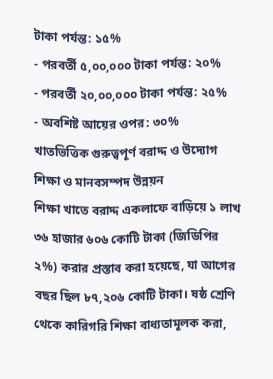টাকা পর্যন্ত: ১৫%
- পরবর্তী ৫,০০,০০০ টাকা পর্যন্ত: ২০%
- পরবর্তী ২০,০০,০০০ টাকা পর্যন্ত: ২৫%
- অবশিষ্ট আয়ের ওপর: ৩০%
খাতভিত্তিক গুরুত্বপূর্ণ বরাদ্দ ও উদ্যোগ
শিক্ষা ও মানবসম্পদ উন্নয়ন
শিক্ষা খাতে বরাদ্দ একলাফে বাড়িয়ে ১ লাখ ৩৬ হাজার ৬০৬ কোটি টাকা (জিডিপির ২%) করার প্রস্তাব করা হয়েছে, যা আগের বছর ছিল ৮৭,২০৬ কোটি টাকা। ষষ্ঠ শ্রেণি থেকে কারিগরি শিক্ষা বাধ্যতামূলক করা,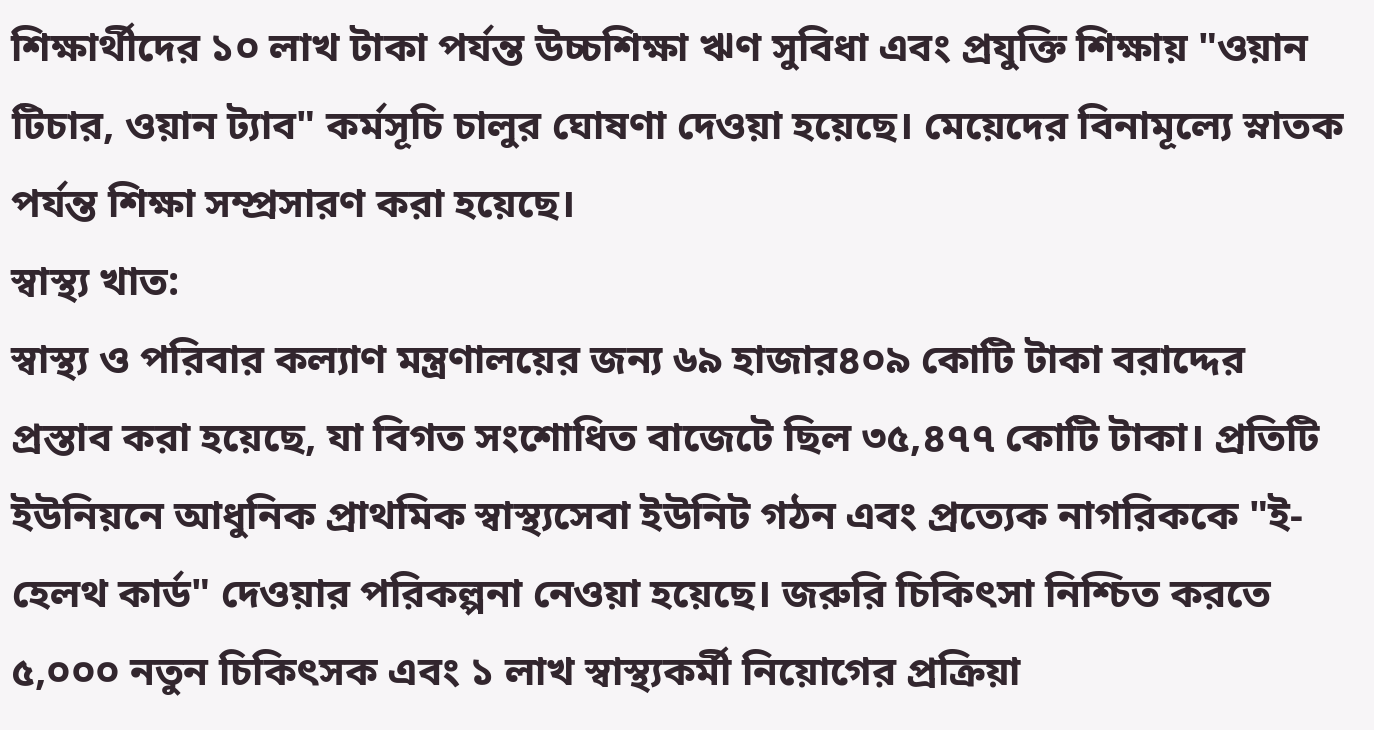শিক্ষার্থীদের ১০ লাখ টাকা পর্যন্ত উচ্চশিক্ষা ঋণ সুবিধা এবং প্রযুক্তি শিক্ষায় "ওয়ান টিচার, ওয়ান ট্যাব" কর্মসূচি চালুর ঘোষণা দেওয়া হয়েছে। মেয়েদের বিনামূল্যে স্নাতক পর্যন্ত শিক্ষা সম্প্রসারণ করা হয়েছে।
স্বাস্থ্য খাত:
স্বাস্থ্য ও পরিবার কল্যাণ মন্ত্রণালয়ের জন্য ৬৯ হাজার৪০৯ কোটি টাকা বরাদ্দের প্রস্তাব করা হয়েছে, যা বিগত সংশোধিত বাজেটে ছিল ৩৫,৪৭৭ কোটি টাকা। প্রতিটি ইউনিয়নে আধুনিক প্রাথমিক স্বাস্থ্যসেবা ইউনিট গঠন এবং প্রত্যেক নাগরিককে "ই-হেলথ কার্ড" দেওয়ার পরিকল্পনা নেওয়া হয়েছে। জরুরি চিকিৎসা নিশ্চিত করতে ৫,০০০ নতুন চিকিৎসক এবং ১ লাখ স্বাস্থ্যকর্মী নিয়োগের প্রক্রিয়া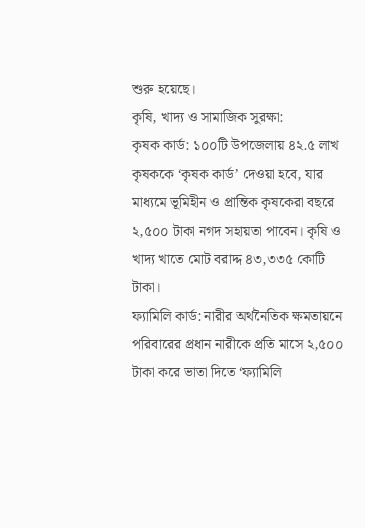শুরু হয়েছে।
কৃষি, খাদ্য ও সামাজিক সুরক্ষা:
কৃষক কার্ড: ১০০টি উপজেলায় ৪২.৫ লাখ কৃষককে ‘কৃষক কার্ড’ দেওয়া হবে, যার মাধ্যমে ভূমিহীন ও প্রান্তিক কৃষকেরা বছরে ২,৫০০ টাকা নগদ সহায়তা পাবেন। কৃষি ও খাদ্য খাতে মোট বরাদ্দ ৪৩,৩৩৫ কোটি টাকা।
ফ্যামিলি কার্ড: নারীর অর্থনৈতিক ক্ষমতায়নে পরিবারের প্রধান নারীকে প্রতি মাসে ২,৫০০ টাকা করে ভাতা দিতে ‘ফ্যামিলি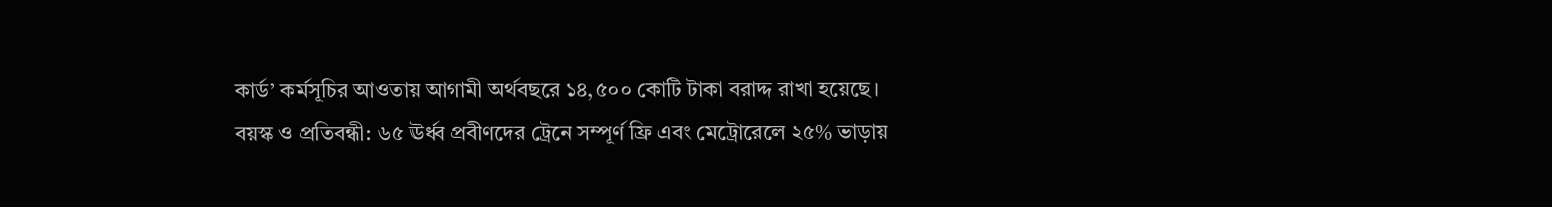কার্ড’ কর্মসূচির আওতায় আগামী অর্থবছরে ১৪,৫০০ কোটি টাকা বরাদ্দ রাখা হয়েছে।
বয়স্ক ও প্রতিবন্ধী: ৬৫ ঊর্ধ্ব প্রবীণদের ট্রেনে সম্পূর্ণ ফ্রি এবং মেট্রোরেলে ২৫% ভাড়ায়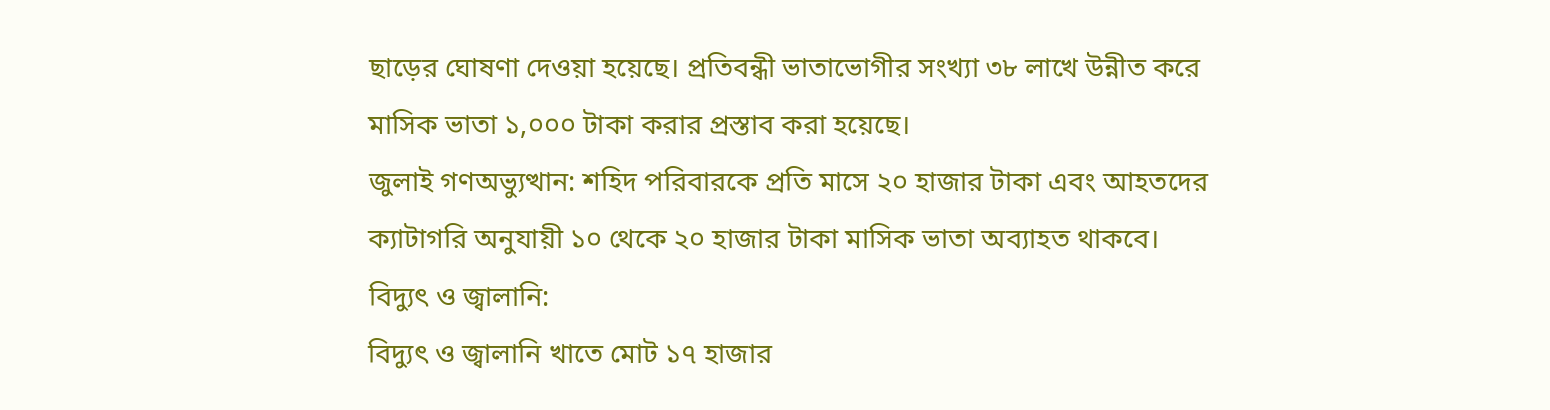ছাড়ের ঘোষণা দেওয়া হয়েছে। প্রতিবন্ধী ভাতাভোগীর সংখ্যা ৩৮ লাখে উন্নীত করে মাসিক ভাতা ১,০০০ টাকা করার প্রস্তাব করা হয়েছে।
জুলাই গণঅভ্যুত্থান: শহিদ পরিবারকে প্রতি মাসে ২০ হাজার টাকা এবং আহতদের ক্যাটাগরি অনুযায়ী ১০ থেকে ২০ হাজার টাকা মাসিক ভাতা অব্যাহত থাকবে।
বিদ্যুৎ ও জ্বালানি:
বিদ্যুৎ ও জ্বালানি খাতে মোট ১৭ হাজার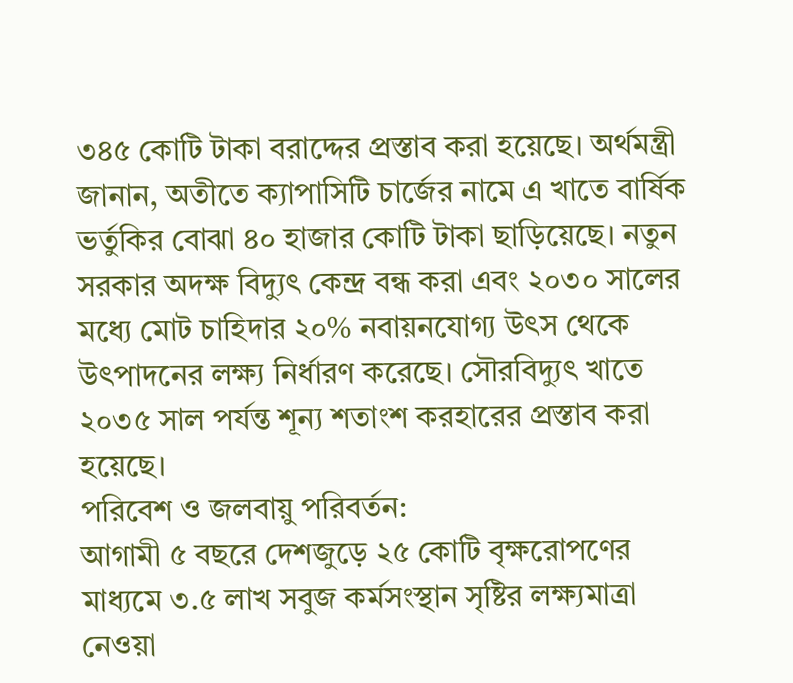৩৪৫ কোটি টাকা বরাদ্দের প্রস্তাব করা হয়েছে। অর্থমন্ত্রী জানান, অতীতে ক্যাপাসিটি চার্জের নামে এ খাতে বার্ষিক ভর্তুকির বোঝা ৪০ হাজার কোটি টাকা ছাড়িয়েছে। নতুন সরকার অদক্ষ বিদ্যুৎ কেন্দ্র বন্ধ করা এবং ২০৩০ সালের মধ্যে মোট চাহিদার ২০% নবায়নযোগ্য উৎস থেকে উৎপাদনের লক্ষ্য নির্ধারণ করেছে। সৌরবিদ্যুৎ খাতে ২০৩৫ সাল পর্যন্ত শূন্য শতাংশ করহারের প্রস্তাব করা হয়েছে।
পরিবেশ ও জলবায়ু পরিবর্তন:
আগামী ৫ বছরে দেশজুড়ে ২৫ কোটি বৃক্ষরোপণের মাধ্যমে ৩.৫ লাখ সবুজ কর্মসংস্থান সৃষ্টির লক্ষ্যমাত্রা নেওয়া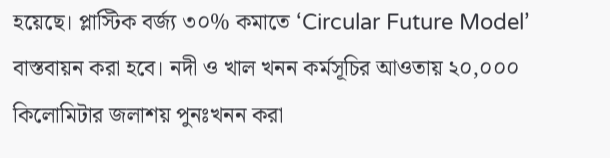হয়েছে। প্লাস্টিক বর্জ্য ৩০% কমাতে ‘Circular Future Model’ বাস্তবায়ন করা হবে। নদী ও খাল খনন কর্মসূচির আওতায় ২০,০০০ কিলোমিটার জলাশয় পুনঃখনন করা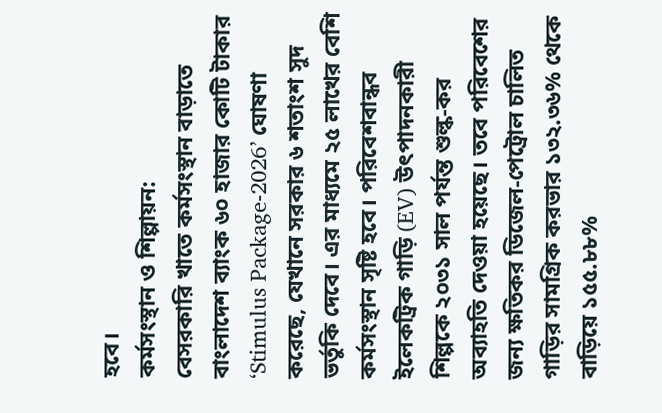হবে।
কর্মসংস্থান ও শিল্পায়ন:
বেসরকারি খাতে কর্মসংস্থান বাড়াতে বাংলাদেশ ব্যাংক ৬০ হাজার কোটি টাকার ‘Stimulus Package-2026’ ঘোষণা করেছে, যেখানে সরকার ৬ শতাংশ সুদ ভর্তুকি দেবে। এর মাধ্যমে ২৫ লাখের বেশি কর্মসংস্থান সৃষ্টি হবে। পরিবেশবান্ধব ইলেকট্রিক গাড়ি (EV) উৎপাদনকারী শিল্পকে ২০৩১ সাল পর্যন্ত শুল্ক-কর অব্যাহতি দেওয়া হয়েছে। তবে পরিবেশের জন্য ক্ষতিকর ডিজেল-পেট্রোল চালিত গাড়ির সামগ্রিক করভার ১৩২.৩৬% থেকে বাড়িয়ে ১৫৫.৮৮%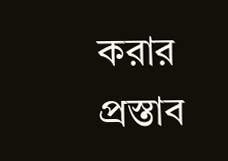করার প্রস্তাব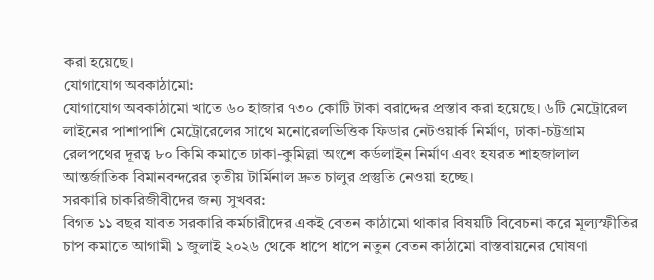করা হয়েছে।
যোগাযোগ অবকাঠামো:
যোগাযোগ অবকাঠামো খাতে ৬০ হাজার ৭৩০ কোটি টাকা বরাদ্দের প্রস্তাব করা হয়েছে। ৬টি মেট্রোরেল লাইনের পাশাপাশি মেট্রোরেলের সাথে মনোরেলভিত্তিক ফিডার নেটওয়ার্ক নির্মাণ, ঢাকা-চট্টগ্রাম রেলপথের দূরত্ব ৮০ কিমি কমাতে ঢাকা-কুমিল্লা অংশে কর্ডলাইন নির্মাণ এবং হযরত শাহজালাল আন্তর্জাতিক বিমানবন্দরের তৃতীয় টার্মিনাল দ্রুত চালুর প্রস্তুতি নেওয়া হচ্ছে।
সরকারি চাকরিজীবীদের জন্য সুখবর:
বিগত ১১ বছর যাবত সরকারি কর্মচারীদের একই বেতন কাঠামো থাকার বিষয়টি বিবেচনা করে মূল্যস্ফীতির চাপ কমাতে আগামী ১ জুলাই ২০২৬ থেকে ধাপে ধাপে নতুন বেতন কাঠামো বাস্তবায়নের ঘোষণা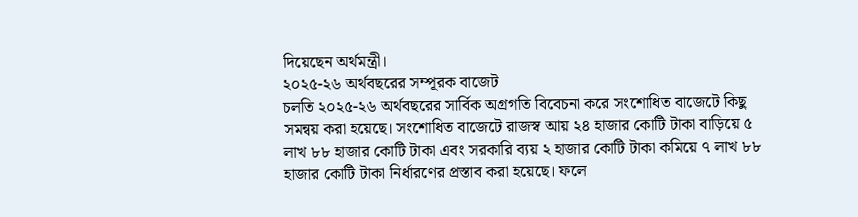দিয়েছেন অর্থমন্ত্রী।
২০২৫-২৬ অর্থবছরের সম্পূরক বাজেট
চলতি ২০২৫-২৬ অর্থবছরের সার্বিক অগ্রগতি বিবেচনা করে সংশোধিত বাজেটে কিছু সমন্বয় করা হয়েছে। সংশোধিত বাজেটে রাজস্ব আয় ২৪ হাজার কোটি টাকা বাড়িয়ে ৫ লাখ ৮৮ হাজার কোটি টাকা এবং সরকারি ব্যয় ২ হাজার কোটি টাকা কমিয়ে ৭ লাখ ৮৮ হাজার কোটি টাকা নির্ধারণের প্রস্তাব করা হয়েছে। ফলে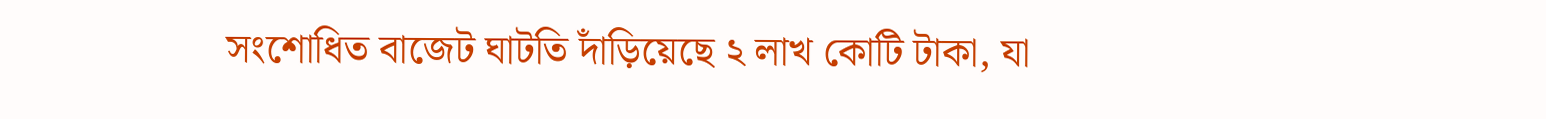সংশোধিত বাজেট ঘাটতি দাঁড়িয়েছে ২ লাখ কোটি টাকা, যা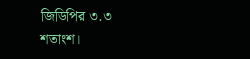জিডিপির ৩.৩ শতাংশ।